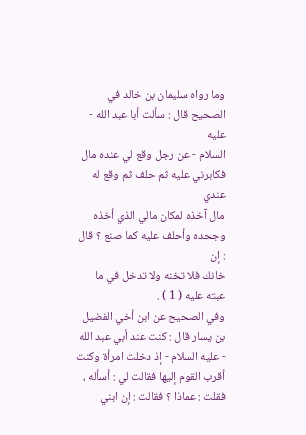وما رواه سليمان بن خالد في الصحيح قال : سألت أبا عبد الله - عليه
السلام - عن رجل وقع لي عنده مال فكابرني عليه ثم حلف ثم وقع له عندي
مال آخذه لمكان مالي الذي أخذه وجحده وأحلف عليه كما صنع ؟ قال : إن
خانك فلا تخنه ولا تدخل في ما عبته عليه ( 1 ) .
وفي الصحيح عن ابن أخي الفضيل بن يسار قال : كنت عند أبي عبد الله
- عليه السلام - إذ دخلت امرأة وكنت أقرب القوم إليها فقالت لي : أسأله ،
فقلت : عماذا ؟ فقالت : إن ابني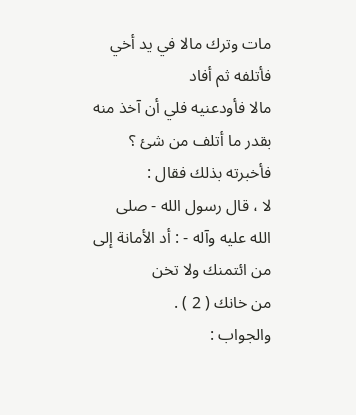مات وترك مالا في يد أخي فأتلفه ثم أفاد
مالا فأودعنيه فلي أن آخذ منه بقدر ما أتلف من شئ ؟ فأخبرته بذلك فقال :
لا ، قال رسول الله - صلى الله عليه وآله - : أد الأمانة إلى من ائتمنك ولا تخن
من خانك ( 2 ) .
والجواب :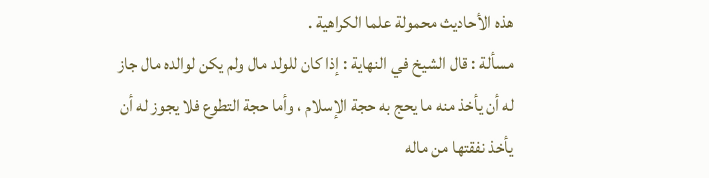هذه الأحاديث محمولة علما الكراهية .
مسألة : قال الشيخ في النهاية : إذا كان للولد مال ولم يكن لوالده مال جاز
له أن يأخذ منه ما يحج به حجة الإسلام ، وأما حجة التطوع فلا يجوز له أن
يأخذ نفقتها من ماله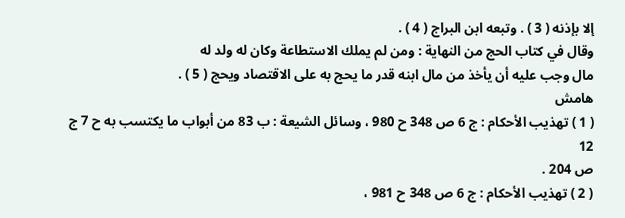إلا بإذنه ( 3 ) . وتبعه ابن البراج ( 4 ) .
وقال في كتاب الحج من النهاية : ومن لم يملك الاستطاعة وكان له ولد له
مال وجب عليه أن يأخذ من مال ابنه قدر ما يحج به على الاقتصاد ويحج ( 5 ) .
هامش
( 1 ) تهذيب الأحكام : ج 6 ص 348 ح 980 ، وسائل الشيعة : ب 83 من أبواب ما يكتسب به ح 7 ج 12
ص 204 .
( 2 ) تهذيب الأحكام : ج 6 ص 348 ح 981 ،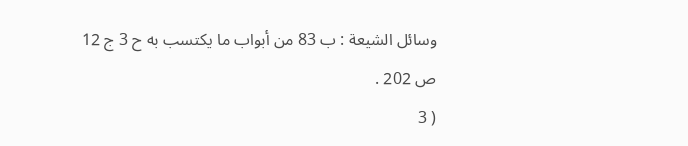وسائل الشيعة : ب 83 من أبواب ما يكتسب به ح 3 ج 12
ص 202 .
( 3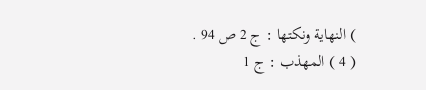) النهاية ونكتها : ج 2 ص 94 .
( 4 ) المهذب : ج 1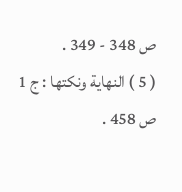ص 348 - 349 .
( 5 ) النهاية ونكتها : ج 1 ص 458 .